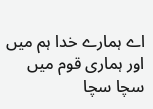اے ہمارے خدا ہم میں اور ہماری قوم میں سچا سچا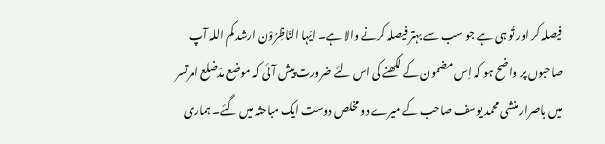فیصلہ کر اور تُو ہی ہے جو سب سے بہتر فیصلہ کرنے والا ہے۔ ایّہا النّاظِرُوْن ارشد کم اللہ آپ صاحبوں پر واضح ہو کہ اِس مضمون کے لکھنے کی اس لئے ضرورت پیش آئی کہ موضع مدّضلع امرتسر میں باصرار منشی محمد یوسف صاحب کے میرے دو مخلص دوست ایک مباحثہ میں گئے۔ ہماری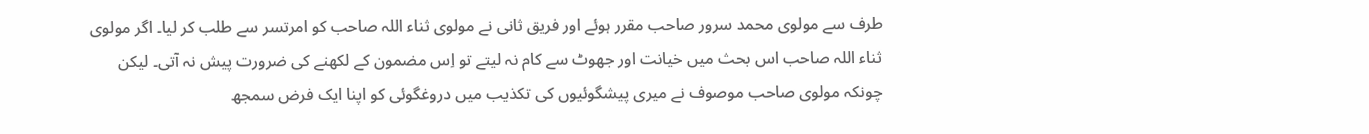طرف سے مولوی محمد سرور صاحب مقرر ہوئے اور فریق ثانی نے مولوی ثناء اللہ صاحب کو امرتسر سے طلب کر لیا۔ اگر مولوی ثناء اللہ صاحب اس بحث میں خیانت اور جھوٹ سے کام نہ لیتے تو اِس مضمون کے لکھنے کی ضرورت پیش نہ آتی۔ لیکن چونکہ مولوی صاحب موصوف نے میری پیشگوئیوں کی تکذیب میں دروغگوئی کو اپنا ایک فرض سمجھ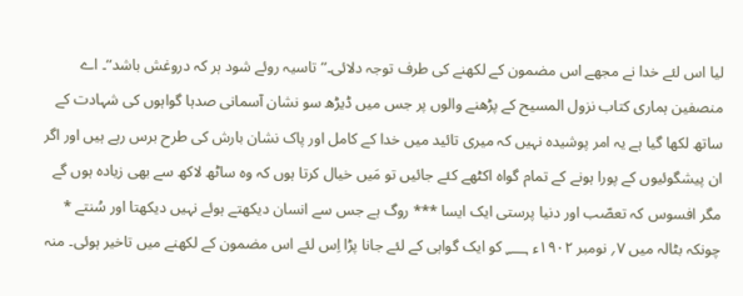لیا اس لئے خدا نے مجھے اس مضمون کے لکھنے کی طرف توجہ دلائی۔’’ تاسیہ روئے شود ہر کہ دروغش باشد‘‘۔ اے منصفین ہماری کتاب نزول المسیح کے پڑھنے والوں پر جس میں ڈیڑھ سو نشان آسمانی صدہا گواہوں کی شہادت کے ساتھ لکھا گیا ہے یہ امر پوشیدہ نہیں کہ میری تائید میں خدا کے کامل اور پاک نشان بارش کی طرح برس رہے ہیں اور اگر ان پیشگوئیوں کے پورا ہونے کے تمام گواہ اکٹھے کئے جائیں تو مَیں خیال کرتا ہوں کہ وہ ساٹھ لاکھ سے بھی زیادہ ہوں گے مگر افسوس کہ تعصّب اور دنیا پرستی ایک ایسا *** روگ ہے جس سے انسان دیکھتے ہوئے نہیں دیکھتا اور سُنتے * چونکہ بٹالہ میں ۷؍ نومبر ۱۹۰۲ء ؁ کو ایک گواہی کے لئے جانا پڑا اِس لئے اس مضمون کے لکھنے میں تاخیر ہوئی۔ منہ